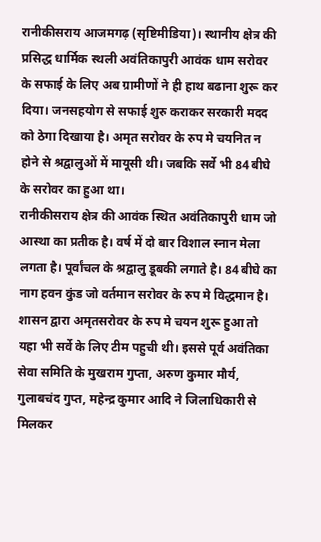रानीकीसराय आजमगढ़ (सृष्टिमीडिया)। स्थानीय क्षेत्र की प्रसिद्ध धार्मिक स्थली अवंतिकापुरी आवंक धाम सरोवर के सफाई के लिए अब ग्रामीणों ने ही हाथ बढाना शुरू कर दिया। जनसहयोग से सफाई शुरु कराकर सरकारी मदद को ठेगा दिखाया है। अमृत सरोवर के रुप मे चयनित न होने से श्रद्वालुओं में मायूसी थी। जबकि सर्वे भी 84 बीघे के सरोवर का हुआ था।
रानीकीसराय क्षेत्र की आवंक स्थित अवंतिकापुरी धाम जो आस्था का प्रतीक है। वर्ष में दो बार विशाल स्नान मेला लगता है। पूर्वांचल के श्रद्वालु डूबकी लगाते है। 84 बीघे का नाग हवन कुंड जो वर्तमान सरोवर के रुप मे विद्धमान है। शासन द्वारा अमृतसरोवर के रुप मे चयन शुरू हुआ तो यहा भी सर्वे के लिए टीम पहुची थी। इससे पूर्व अवंतिका सेवा समिति के मुखराम गुप्ता, अरुण कुमार मौर्य, गुलाबचंद गुप्त, महेन्द्र कुमार आदि ने जिलाधिकारी से मिलकर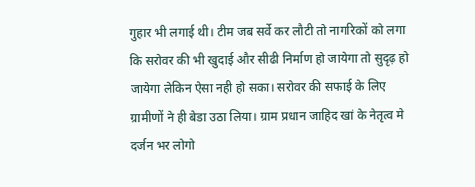गुहार भी लगाई थी। टीम जब सर्वे कर लौटी तो नागरिकों को लगा कि सरोवर की भी खुदाई और सीढी निर्माण हो जायेगा तो सुदृढ़ हो जायेगा लेकिन ऐसा नही हो सका। सरोवर की सफाई के लिए ग्रामीणों ने ही बेडा उठा लिया। ग्राम प्रधान जाहिद खां के नेतृत्व मे दर्जन भर लोगो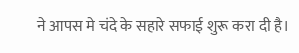ने आपस मे चंदे के सहारे सफाई शुरू करा दी है।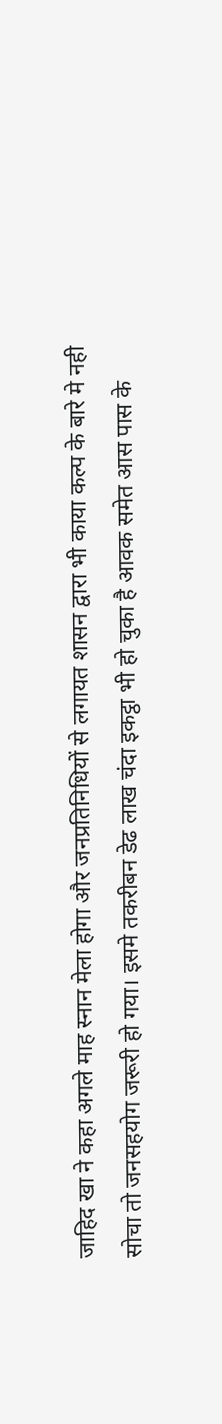जाहिद खा ने कहा अगले माह स्नान मेला होगा और जनप्रतिनिधियों से लगायत शासन द्वारा भी काया कल्प के बारे मे नही सोचा तो जनसहयोग जरूरी हो गया। इसमे तकरीबन डेढ लाख चंदा इकट्ठा भी हो चुका है आवक समेत आस पास के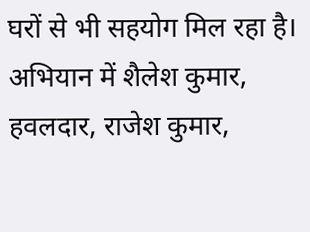घरों से भी सहयोग मिल रहा है। अभियान में शैलेश कुमार, हवलदार, राजेश कुमार,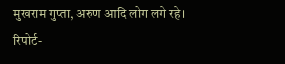मुखराम गुप्ता, अरुण आदि लोग लगे रहे।
रिपोर्ट-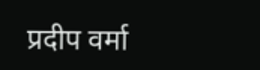प्रदीप वर्मा